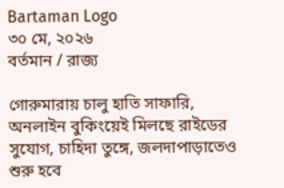Bartaman Logo
৩০ মে, ২০২৬
বর্তমান / রাজ্য

গোরুমারায় চালু হাতি সাফারি, অনলাইন বুকিংয়েই মিলছে রাইডের সুযোগ, চাহিদা তুঙ্গে, জলদাপাড়াতেও শুরু হবে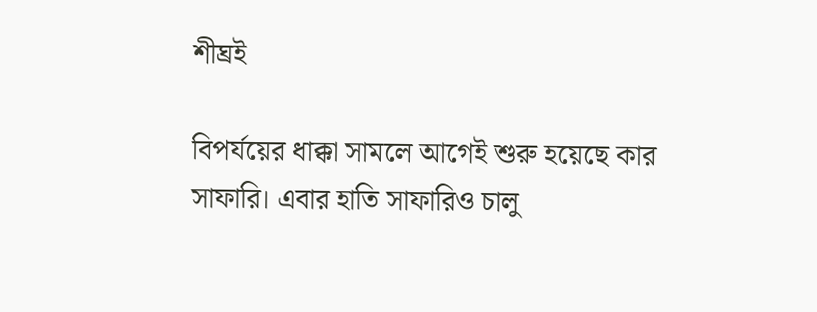শীঘ্রই

বিপর্যয়ের ধাক্কা সামলে আগেই শুরু হয়েছে কার সাফারি। এবার হাতি সাফারিও চালু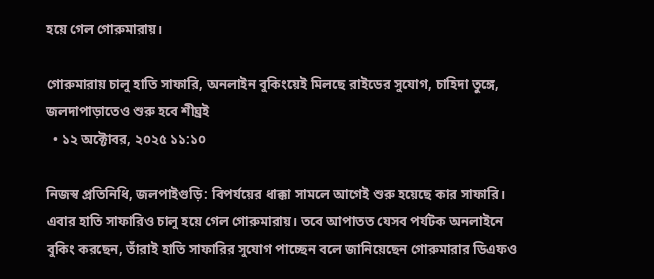হয়ে গেল গোরুমারায়।

গোরুমারায় চালু হাতি সাফারি, অনলাইন বুকিংয়েই মিলছে রাইডের সুযোগ, চাহিদা তুঙ্গে, জলদাপাড়াতেও শুরু হবে শীঘ্রই
  • ১২ অক্টোবর, ২০২৫ ১১:১০

নিজস্ব প্রতিনিধি, জলপাইগুড়ি: বিপর্যয়ের ধাক্কা সামলে আগেই শুরু হয়েছে কার সাফারি। এবার হাতি সাফারিও চালু হয়ে গেল গোরুমারায়। তবে আপাতত যেসব পর্যটক অনলাইনে বুকিং করছেন, তাঁরাই হাতি সাফারির সুযোগ পাচ্ছেন বলে জানিয়েছেন গোরুমারার ডিএফও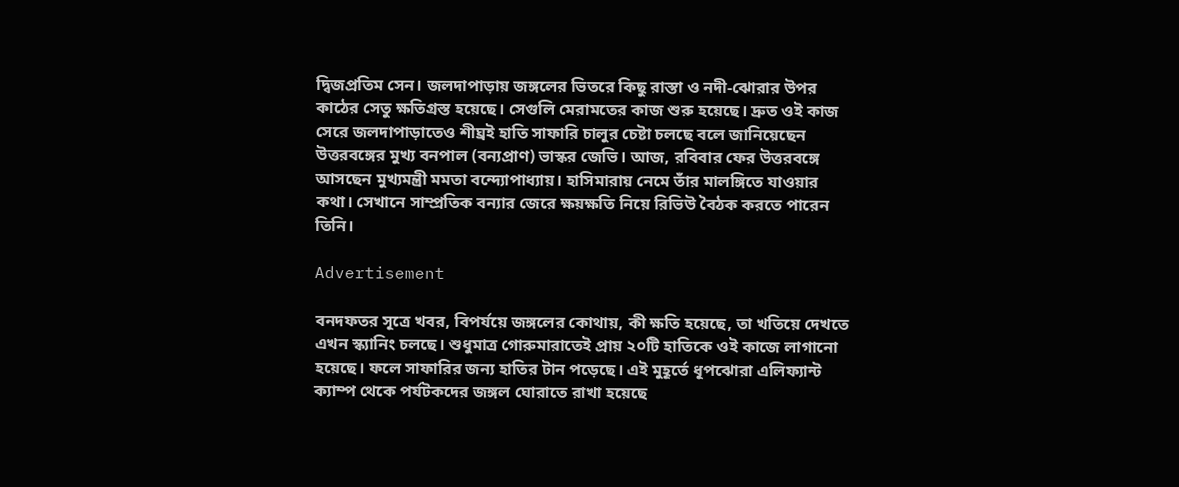দ্বিজপ্রতিম সেন। জলদাপাড়ায় জঙ্গলের ভিতরে কিছু রাস্তা ও নদী-ঝোরার উপর কাঠের সেতু ক্ষতিগ্রস্ত হয়েছে। সেগুলি মেরামতের কাজ শুরু হয়েছে। দ্রুত ওই কাজ সেরে জলদাপাড়াতেও শীঘ্রই হাতি সাফারি চালুর চেষ্টা চলছে বলে জানিয়েছেন উত্তরবঙ্গের মুখ্য বনপাল (বন্যপ্রাণ) ভাস্কর জেভি। আজ, রবিবার ফের উত্তরবঙ্গে আসছেন মুখ্যমন্ত্রী মমতা বন্দ্যোপাধ্যায়। হাসিমারায় নেমে তাঁর মালঙ্গিতে যাওয়ার কথা। সেখানে সাম্প্রতিক বন্যার জেরে ক্ষয়ক্ষতি নিয়ে রিভিউ বৈঠক করতে পারেন তিনি।

Advertisement

বনদফতর সূত্রে খবর, বিপর্যয়ে জঙ্গলের কোথায়, কী ক্ষতি হয়েছে, তা খতিয়ে দেখতে এখন স্ক্যানিং চলছে। শুধুমাত্র গোরুমারাতেই প্রায় ২০টি হাতিকে ওই কাজে লাগানো হয়েছে। ফলে সাফারির জন্য হাতির টান পড়েছে। এই মুহূর্তে ধূপঝোরা এলিফ্যান্ট ক্যাম্প থেকে পর্যটকদের জঙ্গল ঘোরাতে রাখা হয়েছে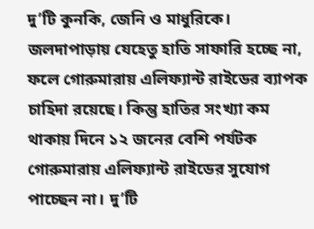দু’টি কুনকি, জেনি ও মাধুরিকে। জলদাপাড়ায় যেহেতু হাতি সাফারি হচ্ছে না, ফলে গোরুমারায় এলিফ্যান্ট রাইডের ব্যাপক চাহিদা রয়েছে। কিন্তু হাতির সংখ্যা কম থাকায় দিনে ১২ জনের বেশি পর্যটক গোরুমারায় এলিফ্যান্ট রাইডের সুযোগ পাচ্ছেন না। দু’টি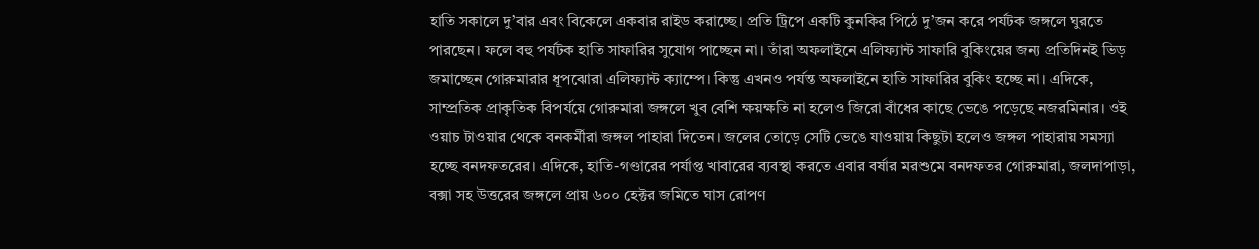হাতি সকালে দু’বার এবং বিকেলে একবার রাইড করাচ্ছে। প্রতি ট্রিপে একটি কুনকির পিঠে দু’জন করে পর্যটক জঙ্গলে ঘুরতে পারছেন। ফলে বহু পর্যটক হাতি সাফারির সুযোগ পাচ্ছেন না। তাঁরা অফলাইনে এলিফ্যান্ট সাফারি বুকিংয়ের জন্য প্রতিদিনই ভিড় জমাচ্ছেন গোরুমারার ধূপঝোরা এলিফ্যান্ট ক্যাম্পে। কিন্তু এখনও পর্যন্ত অফলাইনে হাতি সাফারির বুকিং হচ্ছে না। এদিকে, সাম্প্রতিক প্রাকৃতিক বিপর্যয়ে গোরুমারা জঙ্গলে খুব বেশি ক্ষয়ক্ষতি না হলেও জিরো বাঁধের কাছে ভেঙে পড়েছে নজরমিনার। ওই ওয়াচ টাওয়ার থেকে বনকর্মীরা জঙ্গল পাহারা দিতেন। জলের তোড়ে সেটি ভেঙে যাওয়ায় কিছুটা হলেও জঙ্গল পাহারায় সমস্যা হচ্ছে বনদফতরের। এদিকে, হাতি-গণ্ডারের পর্যাপ্ত খাবারের ব্যবস্থা করতে এবার বর্ষার মরশুমে বনদফতর গোরুমারা, জলদাপাড়া, বক্সা সহ উত্তরের জঙ্গলে প্রায় ৬০০ হেক্টর জমিতে ঘাস রোপণ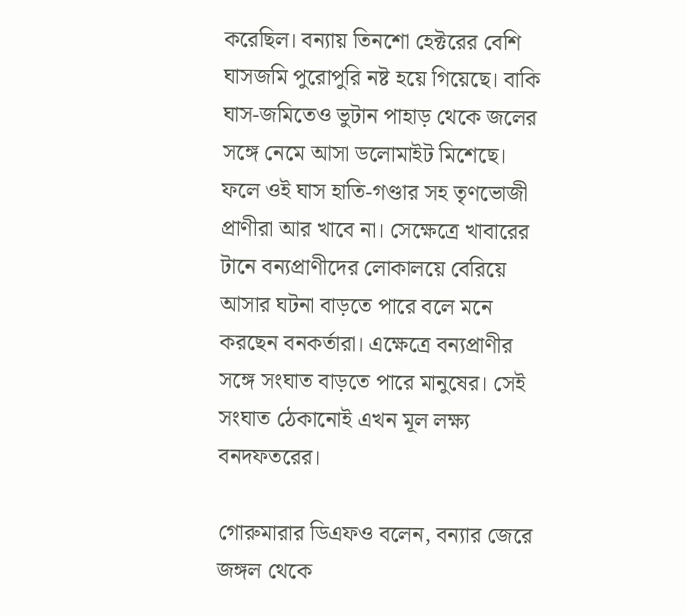করেছিল। বন্যায় তিনশো হেক্টরের বেশি ঘাসজমি পুরোপুরি নষ্ট হয়ে গিয়েছে। বাকি ঘাস-জমিতেও ভুটান পাহাড় থেকে জলের সঙ্গে নেমে আসা ডলোমাইট মিশেছে। ফলে ওই ঘাস হাতি-গণ্ডার সহ তৃণভোজী প্রাণীরা আর খাবে না। সেক্ষেত্রে খাবারের টানে বন্যপ্রাণীদের লোকালয়ে বেরিয়ে আসার ঘটনা বাড়তে পারে বলে মনে করছেন বনকর্তারা। এক্ষেত্রে বন্যপ্রাণীর সঙ্গে সংঘাত বাড়তে পারে মানুষের। সেই সংঘাত ঠেকানোই এখন মূল লক্ষ্য বনদফতরের।

গোরুমারার ডিএফও বলেন, বন্যার জেরে জঙ্গল থেকে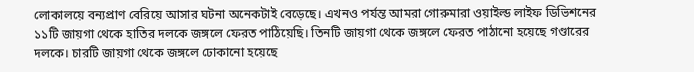লোকালয়ে বন্যপ্রাণ বেরিয়ে আসার ঘটনা অনেকটাই বেড়েছে। এখনও পর্যন্ত আমরা গোরুমারা ওয়াইল্ড লাইফ ডিভিশনের ১১টি জায়গা থেকে হাতির দলকে জঙ্গলে ফেরত পাঠিয়েছি। তিনটি জায়গা থেকে জঙ্গলে ফেরত পাঠানো হয়েছে গণ্ডারের দলকে। চারটি জায়গা থেকে জঙ্গলে ঢোকানো হয়েছে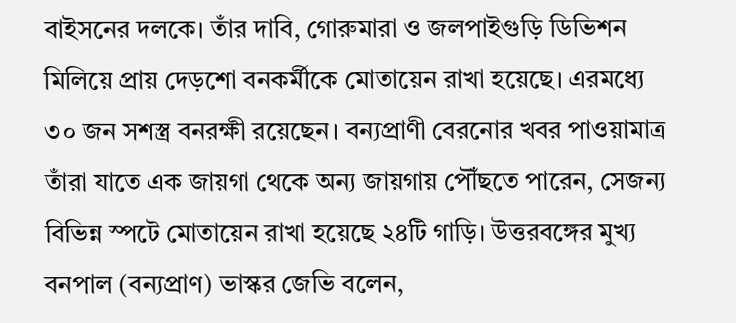বাইসনের দলকে। তাঁর দাবি, গোরুমারা ও জলপাইগুড়ি ডিভিশন মিলিয়ে প্রায় দেড়শো বনকর্মীকে মোতায়েন রাখা হয়েছে। এরমধ্যে ৩০ জন সশস্ত্র বনরক্ষী রয়েছেন। বন্যপ্রাণী বেরনোর খবর পাওয়ামাত্র তাঁরা যাতে এক জায়গা থেকে অন্য জায়গায় পৌঁছতে পারেন, সেজন্য বিভিন্ন স্পটে মোতায়েন রাখা হয়েছে ২৪টি গাড়ি। উত্তরবঙ্গের মুখ্য বনপাল (বন্যপ্রাণ) ভাস্কর জেভি বলেন,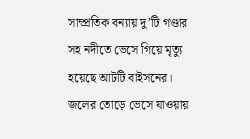সাম্প্রতিক বন্যায় দু’টি গণ্ডার সহ নদীতে ভেসে গিয়ে মৃত্যু হয়েছে আটটি বাইসনের। জলের তোড়ে ভেসে যাওয়ায়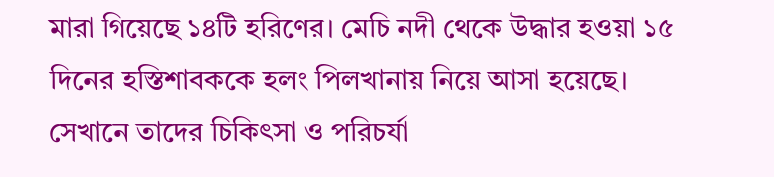মারা গিয়েছে ১৪টি হরিণের। মেচি নদী থেকে উদ্ধার হওয়া ১৫ দিনের হস্তিশাবককে হলং পিলখানায় নিয়ে আসা হয়েছে। সেখানে তাদের চিকিৎসা ও পরিচর্যা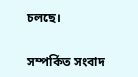চলছে।

সম্পর্কিত সংবাদ